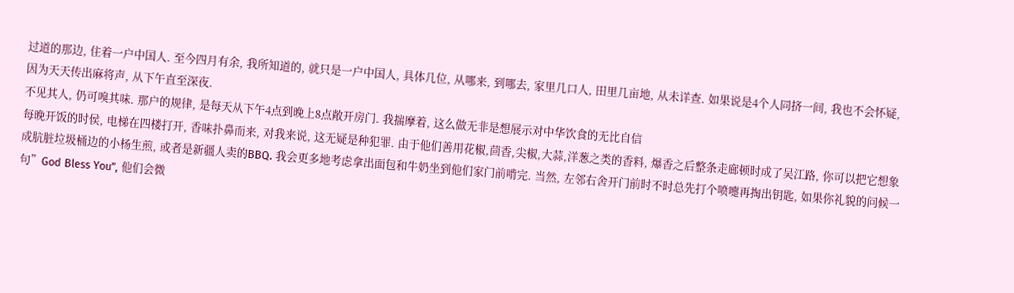过道的那边, 住着一户中国人. 至今四月有余, 我所知道的, 就只是一户中国人, 具体几位, 从哪来, 到哪去, 家里几口人, 田里几亩地, 从未详查. 如果说是4个人同挤一间, 我也不会怀疑, 因为天天传出麻将声, 从下午直至深夜.
不见其人, 仍可嗅其味. 那户的规律, 是每天从下午4点到晚上8点敞开房门. 我揣摩着, 这么做无非是想展示对中华饮食的无比自信
每晚开饭的时侯, 电梯在四楼打开, 香味扑鼻而来, 对我来说, 这无疑是种犯罪. 由于他们善用花椒,茴香,尖椒,大蒜,洋葱之类的香料, 爆香之后整条走廊顿时成了吴江路, 你可以把它想象成肮脏垃圾桶边的小杨生煎, 或者是新疆人卖的BBQ. 我会更多地考虑拿出面包和牛奶坐到他们家门前啃完. 当然, 左邻右舍开门前时不时总先打个喷嚏再掏出钥匙, 如果你礼貌的问候一句”God Bless You”, 他们会微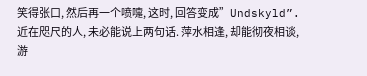笑得张口, 然后再一个喷嚏, 这时, 回答变成”Undskyld”.
近在咫尺的人, 未必能说上两句话. 萍水相逢, 却能彻夜相谈, 游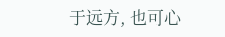于远方, 也可心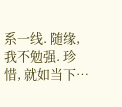系一线. 随缘, 我不勉强. 珍惜, 就如当下…